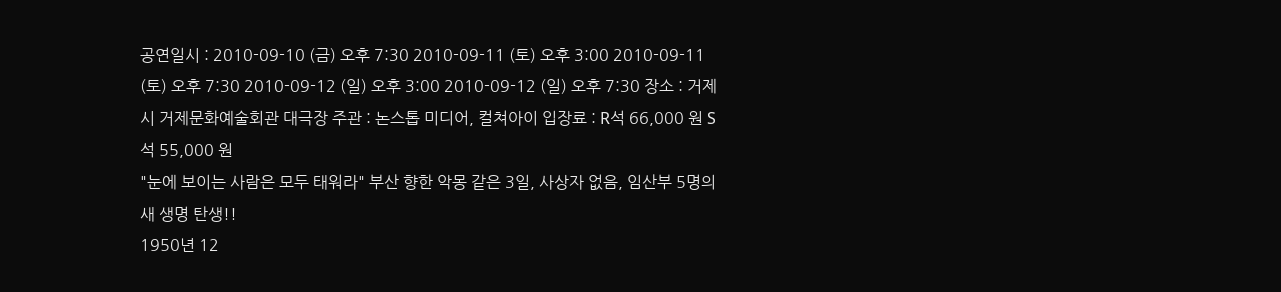공연일시 : 2010-09-10 (금) 오후 7:30 2010-09-11 (토) 오후 3:00 2010-09-11 (토) 오후 7:30 2010-09-12 (일) 오후 3:00 2010-09-12 (일) 오후 7:30 장소 : 거제시 거제문화예술회관 대극장 주관 : 논스톱 미디어, 컬쳐아이 입장료 : R석 66,000 원 S석 55,000 원
"눈에 보이는 사람은 모두 태워라" 부산 향한 악몽 같은 3일, 사상자 없음, 임산부 5명의 새 생명 탄생!!
1950년 12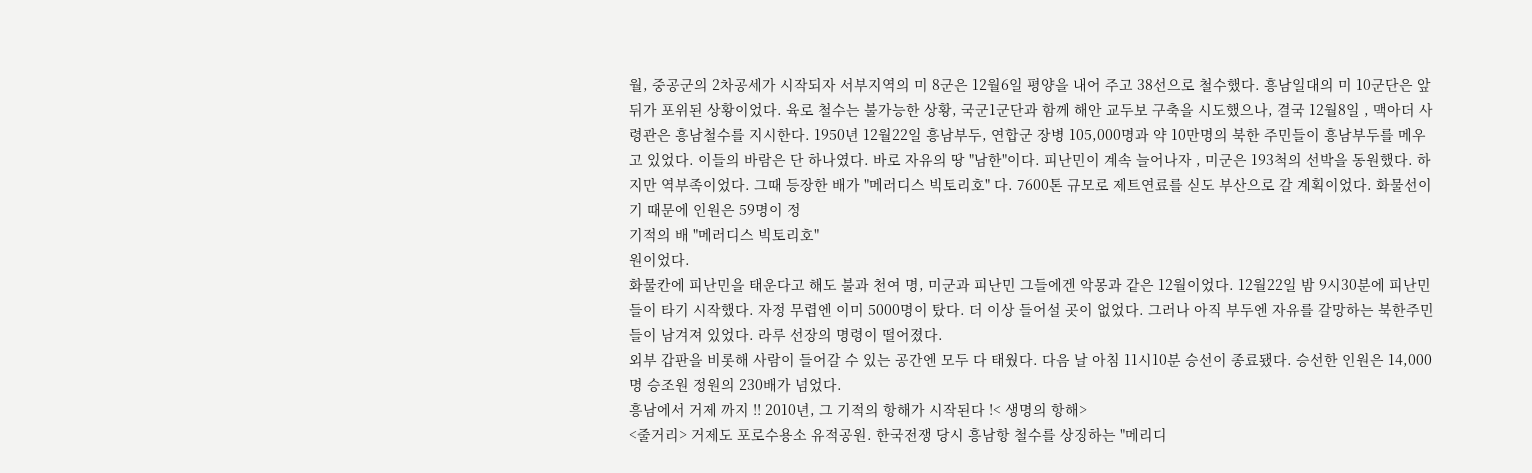월, 중공군의 2차공세가 시작되자 서부지역의 미 8군은 12월6일 평양을 내어 주고 38선으로 철수했다. 흥남일대의 미 10군단은 앞뒤가 포위된 상황이었다. 육로 철수는 불가능한 상황, 국군1군단과 함께 해안 교두보 구축을 시도했으나, 결국 12월8일 , 맥아더 사령관은 흥남철수를 지시한다. 1950년 12월22일 흥남부두, 연합군 장병 105,000명과 약 10만명의 북한 주민들이 흥남부두를 메우고 있었다. 이들의 바람은 단 하나였다. 바로 자유의 땅 "남한"이다. 피난민이 계속 늘어나자 , 미군은 193척의 선박을 동원했다. 하지만 역부족이었다. 그때 등장한 배가 "메러디스 빅토리호" 다. 7600톤 규모로 제트연료를 싣도 부산으로 갈 계획이었다. 화물선이기 때문에 인원은 59명이 정
기적의 배 "메러디스 빅토리호"
원이었다.
화물칸에 피난민을 태운다고 해도 불과 천여 명, 미군과 피난민 그들에겐 악몽과 같은 12월이었다. 12월22일 밤 9시30분에 피난민들이 타기 시작했다. 자정 무렵엔 이미 5000명이 탔다. 더 이상 들어설 곳이 없었다. 그러나 아직 부두엔 자유를 갈망하는 북한주민들이 남겨져 있었다. 라루 선장의 명령이 떨어졌다.
외부 갑판을 비롯해 사람이 들어갈 수 있는 공간엔 모두 다 태웠다. 다음 날 아침 11시10분 승선이 종료됐다. 승선한 인원은 14,000명 승조원 정원의 230배가 넘었다.
흥남에서 거제 까지 !! 2010년, 그 기적의 항해가 시작된다 !< 생명의 항해>
<줄거리> 거제도 포로수용소 유적공원. 한국전쟁 당시 흥남항 철수를 상징하는 "메리디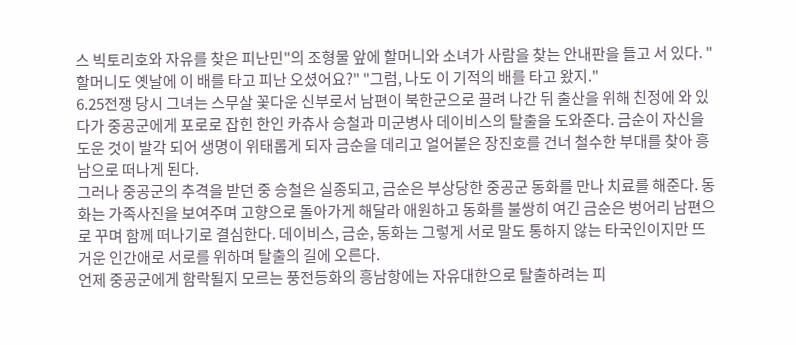스 빅토리호와 자유를 찾은 피난민"의 조형물 앞에 할머니와 소녀가 사람을 찾는 안내판을 들고 서 있다. "할머니도 옛날에 이 배를 타고 피난 오셨어요?" "그럼, 나도 이 기적의 배를 타고 왔지."
6.25전쟁 당시 그녀는 스무살 꽃다운 신부로서 남편이 북한군으로 끌려 나간 뒤 출산을 위해 친정에 와 있다가 중공군에게 포로로 잡힌 한인 카츄사 승철과 미군병사 데이비스의 탈출을 도와준다. 금순이 자신을 도운 것이 발각 되어 생명이 위태롭게 되자 금순을 데리고 얼어붙은 장진호를 건너 철수한 부대를 찾아 흥남으로 떠나게 된다.
그러나 중공군의 추격을 받던 중 승철은 실종되고, 금순은 부상당한 중공군 동화를 만나 치료를 해준다. 동화는 가족사진을 보여주며 고향으로 돌아가게 해달라 애원하고 동화를 불쌍히 여긴 금순은 벙어리 남편으로 꾸며 함께 떠나기로 결심한다. 데이비스, 금순, 동화는 그렇게 서로 말도 통하지 않는 타국인이지만 뜨거운 인간애로 서로를 위하며 탈출의 길에 오른다.
언제 중공군에게 함락될지 모르는 풍전등화의 흥남항에는 자유대한으로 탈출하려는 피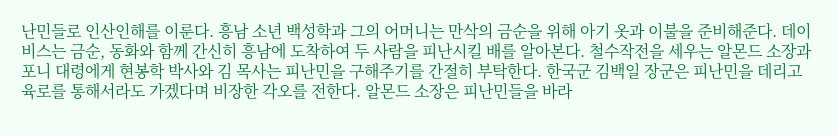난민들로 인산인해를 이룬다. 흥남 소년 백성학과 그의 어머니는 만삭의 금순을 위해 아기 옷과 이불을 준비해준다. 데이비스는 금순, 동화와 함께 간신히 흥남에 도착하여 두 사람을 피난시킬 배를 알아본다. 철수작전을 세우는 알몬드 소장과 포니 대령에게 현봉학 박사와 김 목사는 피난민을 구해주기를 간절히 부탁한다. 한국군 김백일 장군은 피난민을 데리고 육로를 통해서라도 가겠다며 비장한 각오를 전한다. 알몬드 소장은 피난민들을 바라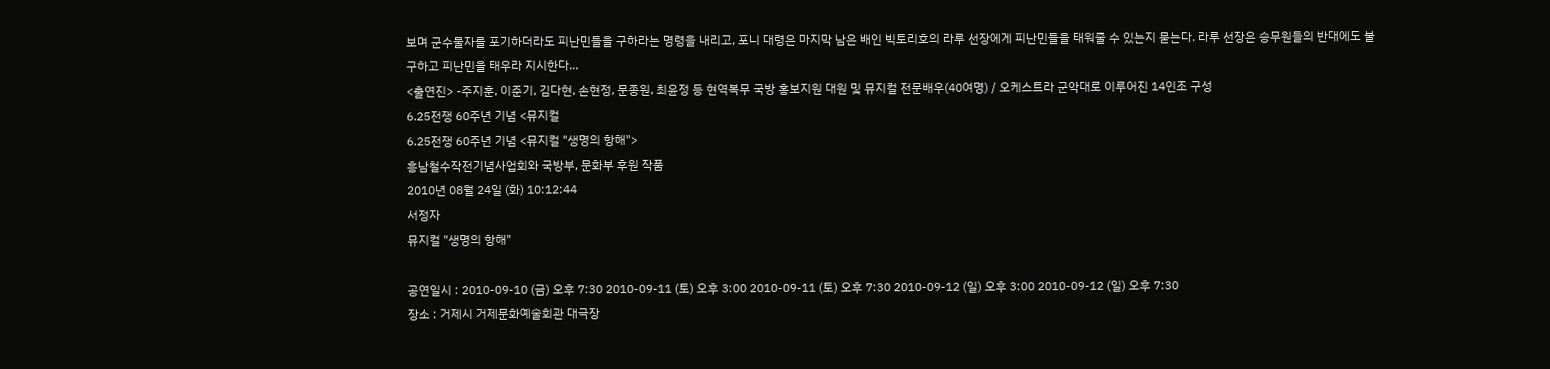보며 군수물자를 포기하더라도 피난민들을 구하라는 명령을 내리고, 포니 대령은 마지막 남은 배인 빅토리호의 라루 선장에게 피난민들을 태워줄 수 있는지 묻는다. 라루 선장은 승무원들의 반대에도 불구하고 피난민을 태우라 지시한다...
<출연진> -주지훈, 이준기, 김다현, 손현정, 문종원, 최윤정 등 현역복무 국방 홍보지원 대원 및 뮤지컬 전문배우(40여명) / 오케스트라 군악대로 이루어진 14인조 구성
6.25전쟁 60주년 기념 <뮤지컬
6.25전쟁 60주년 기념 <뮤지컬 "생명의 항해">
흥남철수작전기념사업회와 국방부, 문화부 후원 작품
2010년 08월 24일 (화) 10:12:44
서정자
뮤지컬 "생명의 항해"

공연일시 : 2010-09-10 (금) 오후 7:30 2010-09-11 (토) 오후 3:00 2010-09-11 (토) 오후 7:30 2010-09-12 (일) 오후 3:00 2010-09-12 (일) 오후 7:30
장소 : 거제시 거제문화예술회관 대극장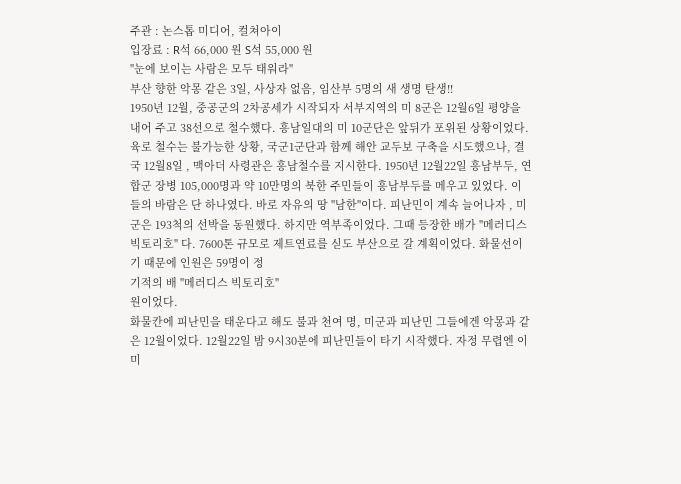주관 : 논스톱 미디어, 컬쳐아이
입장료 : R석 66,000 원 S석 55,000 원
"눈에 보이는 사람은 모두 태워라"
부산 향한 악몽 같은 3일, 사상자 없음, 임산부 5명의 새 생명 탄생!!
1950년 12월, 중공군의 2차공세가 시작되자 서부지역의 미 8군은 12월6일 평양을 내어 주고 38선으로 철수했다. 흥남일대의 미 10군단은 앞뒤가 포위된 상황이었다. 육로 철수는 불가능한 상황, 국군1군단과 함께 해안 교두보 구축을 시도했으나, 결국 12월8일 , 맥아더 사령관은 흥남철수를 지시한다. 1950년 12월22일 흥남부두, 연합군 장병 105,000명과 약 10만명의 북한 주민들이 흥남부두를 메우고 있었다. 이들의 바람은 단 하나였다. 바로 자유의 땅 "남한"이다. 피난민이 계속 늘어나자 , 미군은 193척의 선박을 동원했다. 하지만 역부족이었다. 그때 등장한 배가 "메러디스 빅토리호" 다. 7600톤 규모로 제트연료를 싣도 부산으로 갈 계획이었다. 화물선이기 때문에 인원은 59명이 정
기적의 배 "메러디스 빅토리호"
원이었다.
화물칸에 피난민을 태운다고 해도 불과 천여 명, 미군과 피난민 그들에겐 악몽과 같은 12월이었다. 12월22일 밤 9시30분에 피난민들이 타기 시작했다. 자정 무렵엔 이미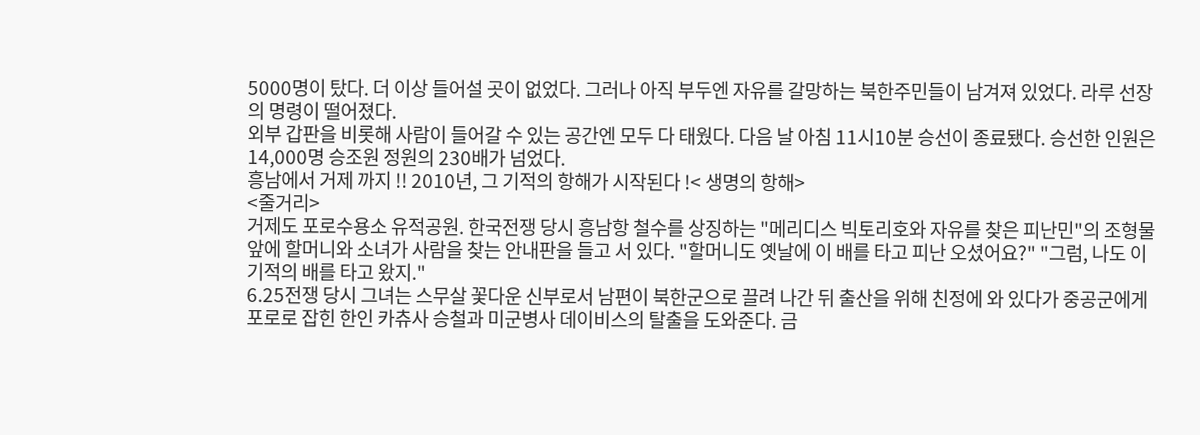5000명이 탔다. 더 이상 들어설 곳이 없었다. 그러나 아직 부두엔 자유를 갈망하는 북한주민들이 남겨져 있었다. 라루 선장의 명령이 떨어졌다.
외부 갑판을 비롯해 사람이 들어갈 수 있는 공간엔 모두 다 태웠다. 다음 날 아침 11시10분 승선이 종료됐다. 승선한 인원은 14,000명 승조원 정원의 230배가 넘었다.
흥남에서 거제 까지 !! 2010년, 그 기적의 항해가 시작된다 !< 생명의 항해>
<줄거리>
거제도 포로수용소 유적공원. 한국전쟁 당시 흥남항 철수를 상징하는 "메리디스 빅토리호와 자유를 찾은 피난민"의 조형물 앞에 할머니와 소녀가 사람을 찾는 안내판을 들고 서 있다. "할머니도 옛날에 이 배를 타고 피난 오셨어요?" "그럼, 나도 이 기적의 배를 타고 왔지."
6.25전쟁 당시 그녀는 스무살 꽃다운 신부로서 남편이 북한군으로 끌려 나간 뒤 출산을 위해 친정에 와 있다가 중공군에게 포로로 잡힌 한인 카츄사 승철과 미군병사 데이비스의 탈출을 도와준다. 금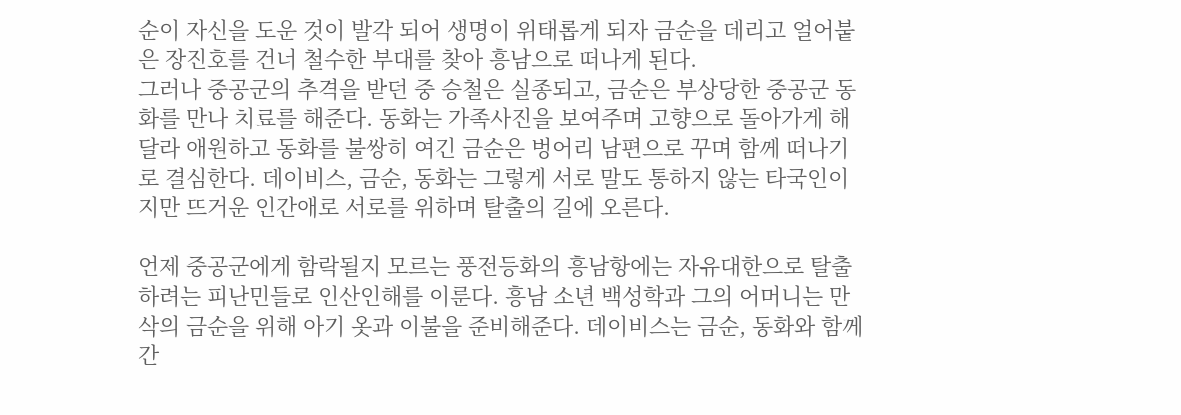순이 자신을 도운 것이 발각 되어 생명이 위태롭게 되자 금순을 데리고 얼어붙은 장진호를 건너 철수한 부대를 찾아 흥남으로 떠나게 된다.
그러나 중공군의 추격을 받던 중 승철은 실종되고, 금순은 부상당한 중공군 동화를 만나 치료를 해준다. 동화는 가족사진을 보여주며 고향으로 돌아가게 해달라 애원하고 동화를 불쌍히 여긴 금순은 벙어리 남편으로 꾸며 함께 떠나기로 결심한다. 데이비스, 금순, 동화는 그렇게 서로 말도 통하지 않는 타국인이지만 뜨거운 인간애로 서로를 위하며 탈출의 길에 오른다.

언제 중공군에게 함락될지 모르는 풍전등화의 흥남항에는 자유대한으로 탈출하려는 피난민들로 인산인해를 이룬다. 흥남 소년 백성학과 그의 어머니는 만삭의 금순을 위해 아기 옷과 이불을 준비해준다. 데이비스는 금순, 동화와 함께 간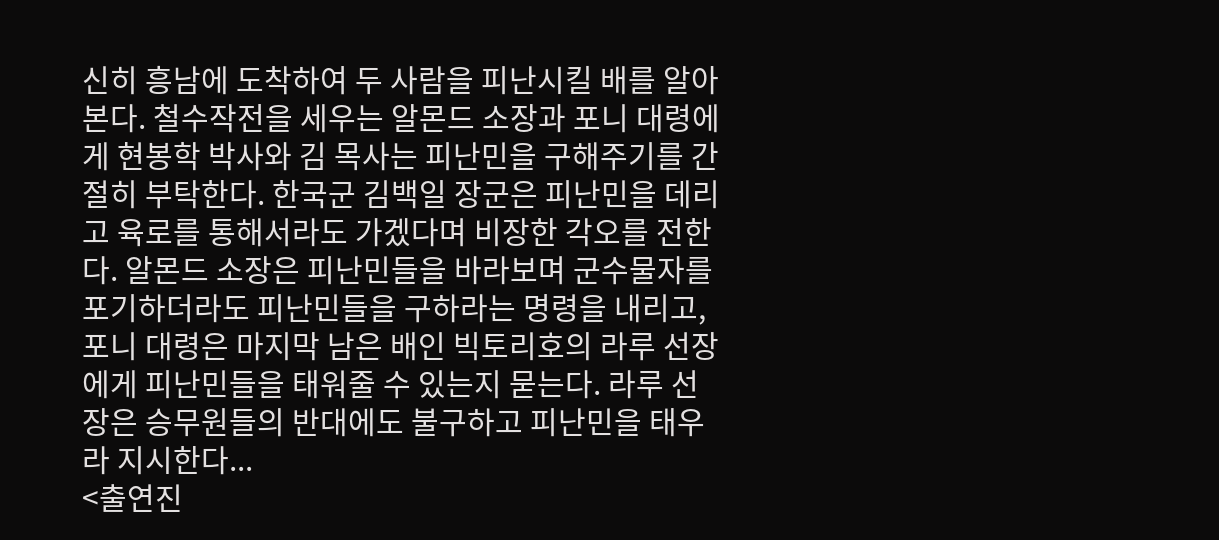신히 흥남에 도착하여 두 사람을 피난시킬 배를 알아본다. 철수작전을 세우는 알몬드 소장과 포니 대령에게 현봉학 박사와 김 목사는 피난민을 구해주기를 간절히 부탁한다. 한국군 김백일 장군은 피난민을 데리고 육로를 통해서라도 가겠다며 비장한 각오를 전한다. 알몬드 소장은 피난민들을 바라보며 군수물자를 포기하더라도 피난민들을 구하라는 명령을 내리고, 포니 대령은 마지막 남은 배인 빅토리호의 라루 선장에게 피난민들을 태워줄 수 있는지 묻는다. 라루 선장은 승무원들의 반대에도 불구하고 피난민을 태우라 지시한다...
<출연진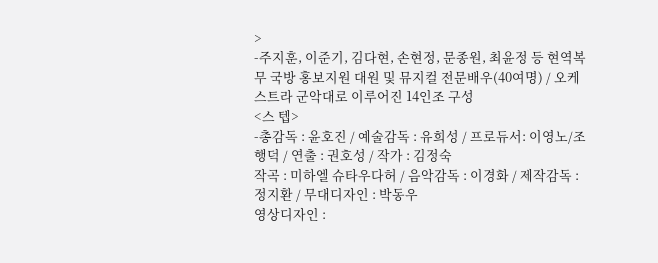>
-주지훈, 이준기, 김다현, 손현정, 문종원, 최윤정 등 현역복무 국방 홍보지원 대원 및 뮤지컬 전문배우(40여명) / 오케스트라 군악대로 이루어진 14인조 구성
<스 텝>
-총감독 : 윤호진 / 예술감독 : 유희성 / 프로듀서: 이영노/조행덕 / 연출 : 권호성 / 작가 : 김정숙
작곡 : 미하엘 슈타우다허 / 음악감독 : 이경화 / 제작감독 : 정지환 / 무대디자인 : 박동우
영상디자인 :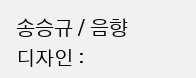송승규 / 음향디자인 :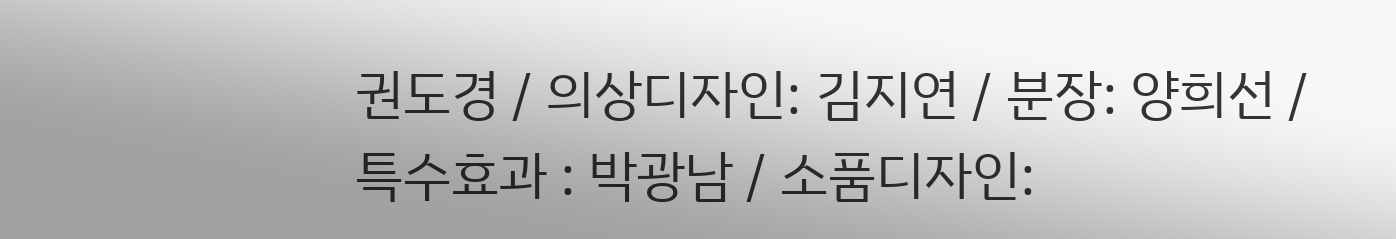권도경 / 의상디자인: 김지연 / 분장: 양희선 /
특수효과 : 박광남 / 소품디자인: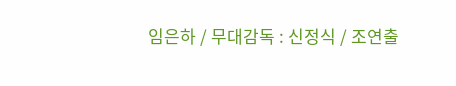임은하 / 무대감독 : 신정식 / 조연출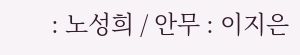: 노성희 / 안무 : 이지은